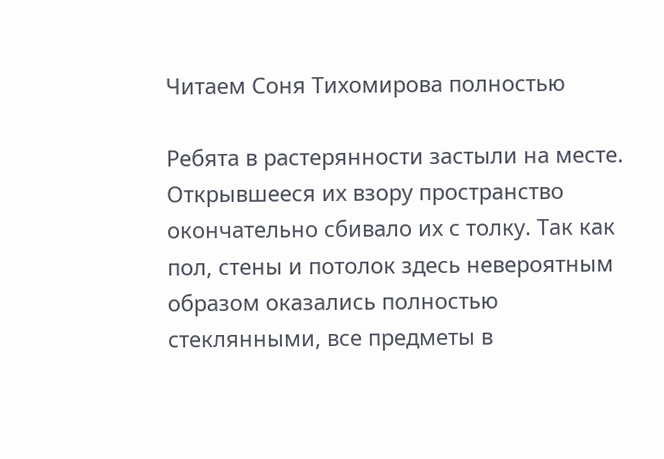Читаем Соня Тихомирова полностью

Ребята в растерянности застыли на месте. Открывшееся их взору пространство окончательно сбивало их с толку. Так как пол, стены и потолок здесь невероятным образом оказались полностью стеклянными, все предметы в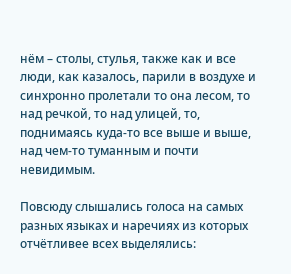нём – столы, стулья, также как и все люди, как казалось, парили в воздухе и синхронно пролетали то она лесом, то над речкой, то над улицей, то, поднимаясь куда-то все выше и выше, над чем-то туманным и почти невидимым.

Повсюду слышались голоса на самых разных языках и наречиях из которых отчётливее всех выделялись: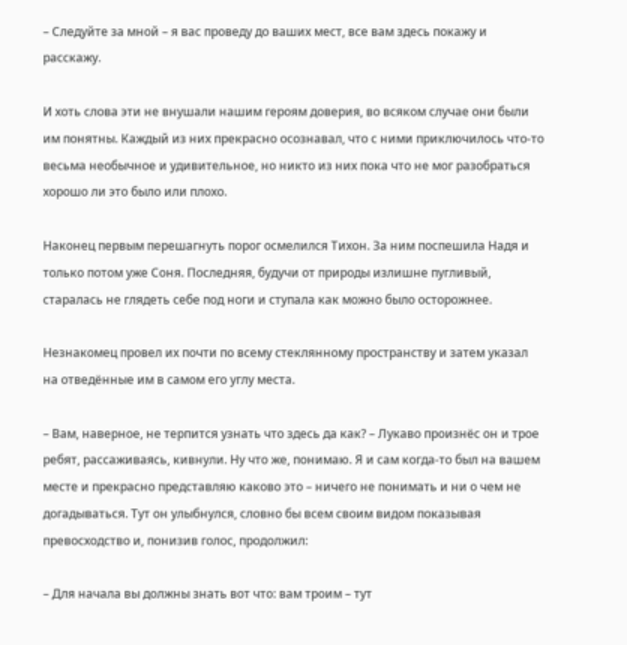– Следуйте за мной – я вас проведу до ваших мест, все вам здесь покажу и расскажу.

И хоть слова эти не внушали нашим героям доверия, во всяком случае они были им понятны. Каждый из них прекрасно осознавал, что с ними приключилось что-то весьма необычное и удивительное, но никто из них пока что не мог разобраться хорошо ли это было или плохо.

Наконец первым перешагнуть порог осмелился Тихон. За ним поспешила Надя и только потом уже Соня. Последняя, будучи от природы излишне пугливый, старалась не глядеть себе под ноги и ступала как можно было осторожнее.

Незнакомец провел их почти по всему стеклянному пространству и затем указал на отведённые им в самом его углу места.

– Вам, наверное, не терпится узнать что здесь да как? – Лукаво произнёс он и трое ребят, рассаживаясь, кивнули. Ну что же, понимаю. Я и сам когда-то был на вашем месте и прекрасно представляю каково это – ничего не понимать и ни о чем не догадываться. Тут он улыбнулся, словно бы всем своим видом показывая превосходство и, понизив голос, продолжил:

– Для начала вы должны знать вот что: вам троим – тут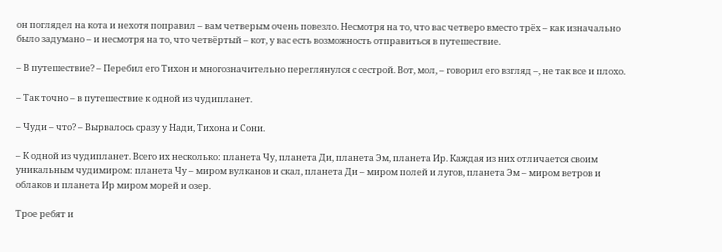он поглядел на кота и нехотя поправил – вам четверым очень повезло. Несмотря на то, что вас четверо вместо трёх – как изначально было задумано – и несмотря на то, что четвёртый – кот, у вас есть возможность отправиться в путешествие.

– В путешествие? – Перебил его Тихон и многозначительно переглянулся с сестрой. Вот, мол, – говорил его взгляд –, не так все и плохо.

– Так точно – в путешествие к одной из чудипланет.

– Чуди – что? – Вырвалось сразу у Нади, Тихона и Сони.

– К одной из чудипланет. Всего их несколько: планета Чу, планета Ди, планета Эм, планета Ир. Каждая из них отличается своим уникальным чудимиром: планета Чу – миром вулканов и скал, планета Ди – миром полей и лугов, планета Эм – миром ветров и облаков и планета Ир миром морей и озер.

Трое ребят и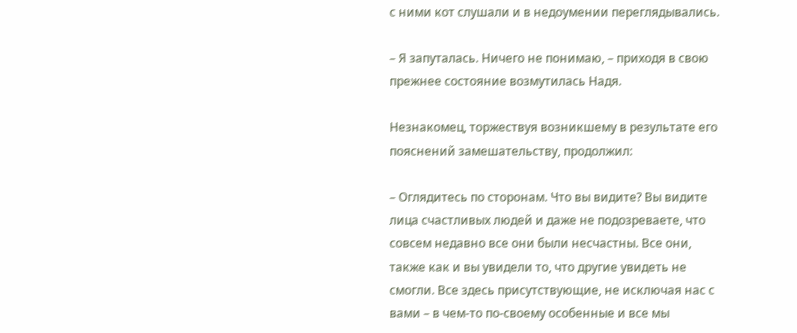с ними кот слушали и в недоумении переглядывались.

– Я запуталась. Ничего не понимаю, – приходя в свою прежнее состояние возмутилась Надя.

Незнакомец, торжествуя возникшему в результате его пояснений замешательству, продолжил:

– Оглядитесь по сторонам. Что вы видите? Вы видите лица счастливых людей и даже не подозреваете, что совсем недавно все они были несчастны. Все они, также как и вы увидели то, что другие увидеть не смогли. Все здесь присутствующие, не исключая нас с вами – в чем-то по-своему особенные и все мы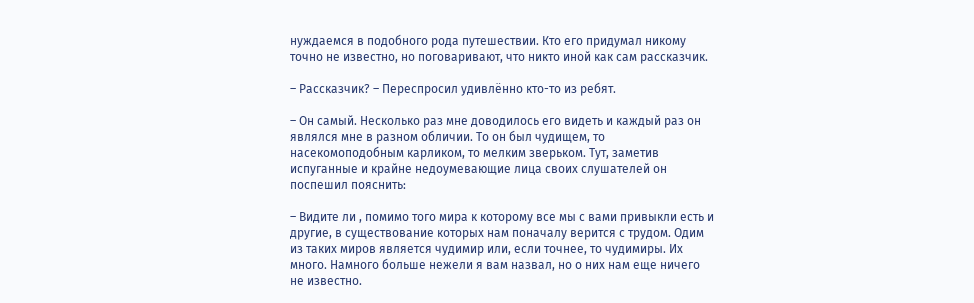нуждаемся в подобного рода путешествии. Кто его придумал никому точно не известно, но поговаривают, что никто иной как сам рассказчик.

– Рассказчик? – Переспросил удивлённо кто-то из ребят.

– Он самый. Несколько раз мне доводилось его видеть и каждый раз он являлся мне в разном обличии. То он был чудищем, то насекомоподобным карликом, то мелким зверьком. Тут, заметив испуганные и крайне недоумевающие лица своих слушателей он поспешил пояснить:

– Видите ли , помимо того мира к которому все мы с вами привыкли есть и другие, в существование которых нам поначалу верится с трудом. Одим из таких миров является чудимир или, если точнее, то чудимиры. Их много. Намного больше нежели я вам назвал, но о них нам еще ничего не известно.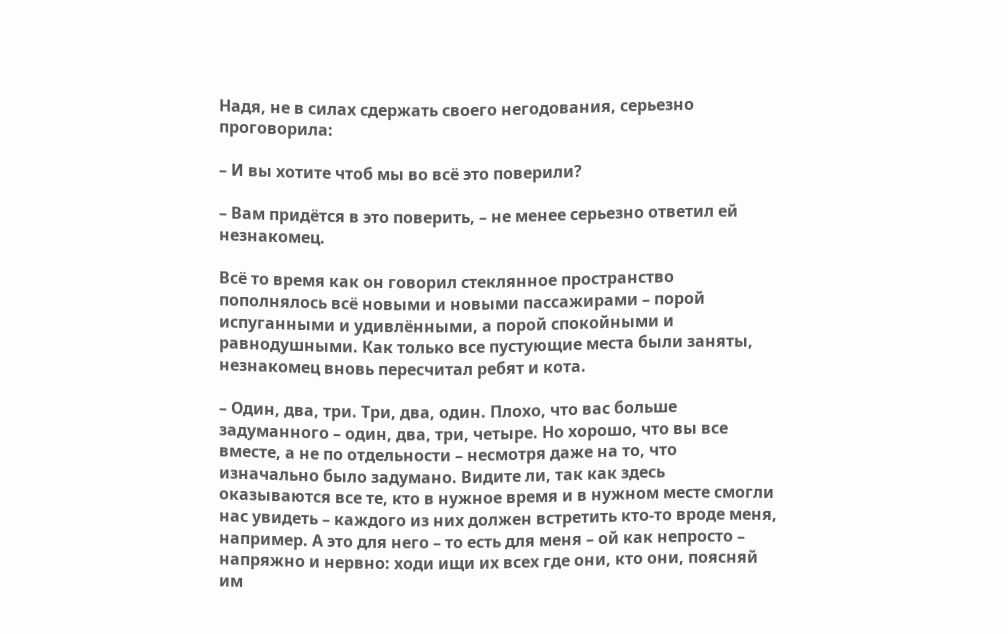Надя, не в силах сдержать своего негодования, серьезно проговорила:

– И вы хотите чтоб мы во всё это поверили?

– Вам придётся в это поверить, – не менее серьезно ответил ей незнакомец.

Всё то время как он говорил стеклянное пространство пополнялось всё новыми и новыми пассажирами – порой испуганными и удивлёнными, а порой спокойными и равнодушными. Как только все пустующие места были заняты, незнакомец вновь пересчитал ребят и кота.

– Один, два, три. Три, два, один. Плохо, что вас больше задуманного – один, два, три, четыре. Но хорошо, что вы все вместе, а не по отдельности – несмотря даже на то, что изначально было задумано. Видите ли, так как здесь оказываются все те, кто в нужное время и в нужном месте смогли нас увидеть – каждого из них должен встретить кто-то вроде меня, например. А это для него – то есть для меня – ой как непросто – напряжно и нервно: ходи ищи их всех где они, кто они, поясняй им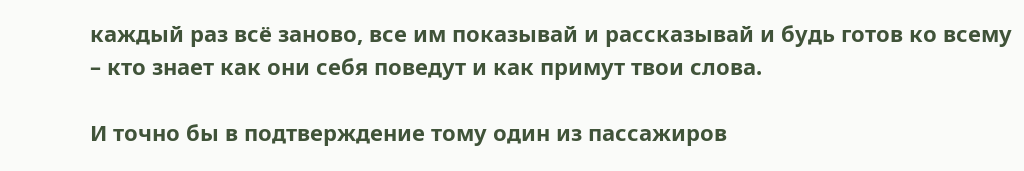каждый раз всё заново, все им показывай и рассказывай и будь готов ко всему – кто знает как они себя поведут и как примут твои слова.

И точно бы в подтверждение тому один из пассажиров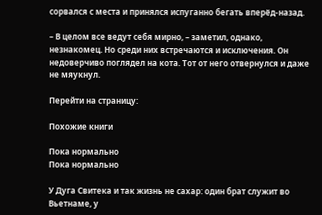сорвался с места и принялся испуганно бегать вперёд-назад.

– В целом все ведут себя мирно, – заметил, однако, незнакомец. Но среди них встречаются и исключения. Он недоверчиво поглядел на кота. Тот от него отвернулся и даже не мяукнул.

Перейти на страницу:

Похожие книги

Пока нормально
Пока нормально

У Дуга Свитека и так жизнь не сахар: один брат служит во Вьетнаме, у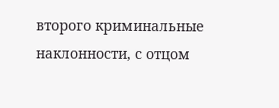второго криминальные наклонности, с отцом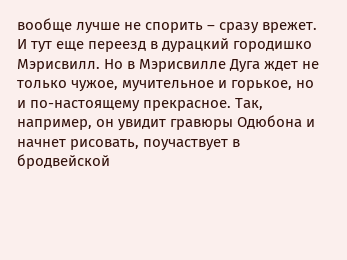вообще лучше не спорить – сразу врежет. И тут еще переезд в дурацкий городишко Мэрисвилл. Но в Мэрисвилле Дуга ждет не только чужое, мучительное и горькое, но и по-настоящему прекрасное. Так, например, он увидит гравюры Одюбона и начнет рисовать, поучаствует в бродвейской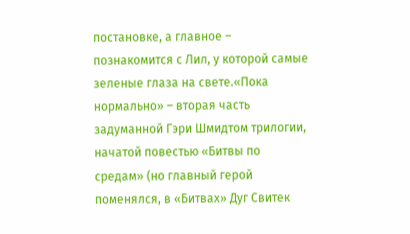постановке, а главное – познакомится с Лил, у которой самые зеленые глаза на свете.«Пока нормально» – вторая часть задуманной Гэри Шмидтом трилогии, начатой повестью «Битвы по средам» (но главный герой поменялся, в «Битвах» Дуг Свитек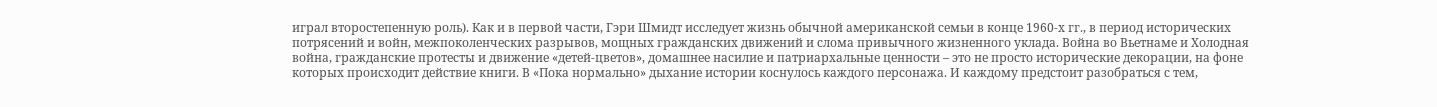играл второстепенную роль). Как и в первой части, Гэри Шмидт исследует жизнь обычной американской семьи в конце 1960-х гг., в период исторических потрясений и войн, межпоколенческих разрывов, мощных гражданских движений и слома привычного жизненного уклада. Война во Вьетнаме и Холодная война, гражданские протесты и движение «детей-цветов», домашнее насилие и патриархальные ценности – это не просто исторические декорации, на фоне которых происходит действие книги. В «Пока нормально» дыхание истории коснулось каждого персонажа. И каждому предстоит разобраться с тем,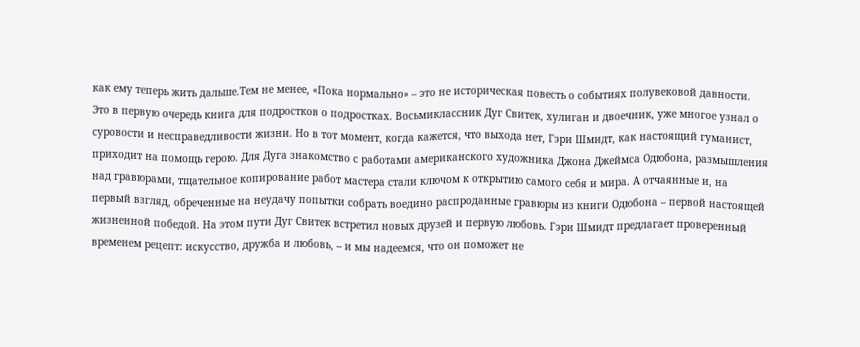как ему теперь жить дальше.Тем не менее, «Пока нормально» – это не историческая повесть о событиях полувековой давности. Это в первую очередь книга для подростков о подростках. Восьмиклассник Дуг Свитек, хулиган и двоечник, уже многое узнал о суровости и несправедливости жизни. Но в тот момент, когда кажется, что выхода нет, Гэри Шмидт, как настоящий гуманист, приходит на помощь герою. Для Дуга знакомство с работами американского художника Джона Джеймса Одюбона, размышления над гравюрами, тщательное копирование работ мастера стали ключом к открытию самого себя и мира. А отчаянные и, на первый взгляд, обреченные на неудачу попытки собрать воедино распроданные гравюры из книги Одюбона – первой настоящей жизненной победой. На этом пути Дуг Свитек встретил новых друзей и первую любовь. Гэри Шмидт предлагает проверенный временем рецепт: искусство, дружба и любовь, – и мы надеемся, что он поможет не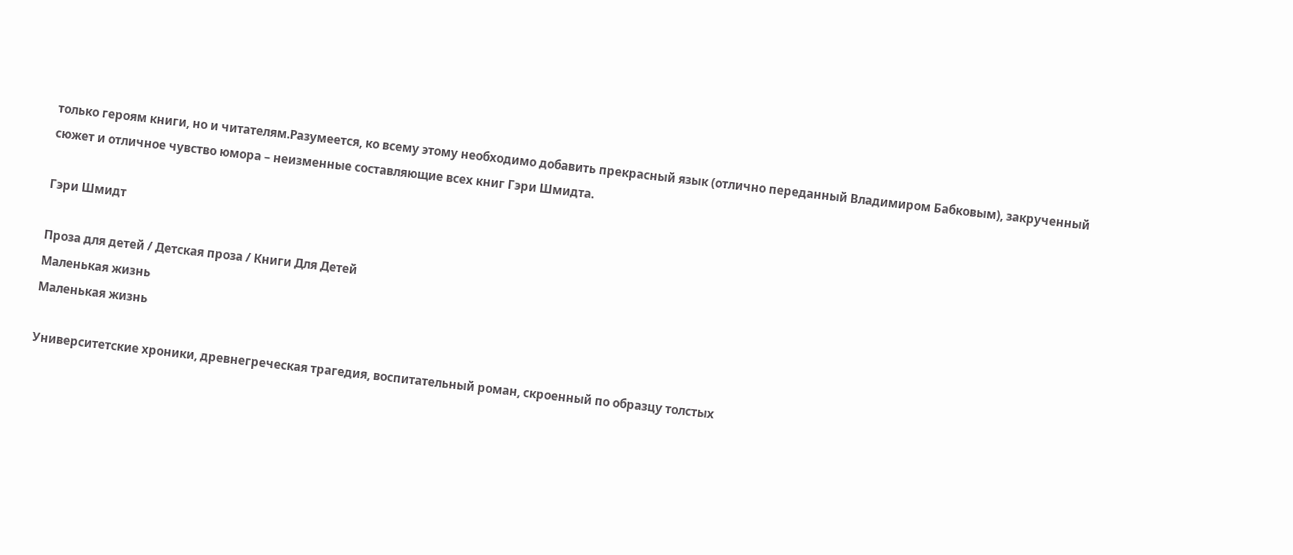только героям книги, но и читателям.Разумеется, ко всему этому необходимо добавить прекрасный язык (отлично переданный Владимиром Бабковым), закрученный сюжет и отличное чувство юмора – неизменные составляющие всех книг Гэри Шмидта.

Гэри Шмидт

Проза для детей / Детская проза / Книги Для Детей
Маленькая жизнь
Маленькая жизнь

Университетские хроники, древнегреческая трагедия, воспитательный роман, скроенный по образцу толстых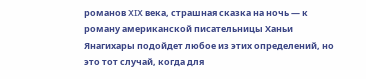романов XIX века, страшная сказка на ночь — к роману американской писательницы Ханьи Янагихары подойдет любое из этих определений, но это тот случай, когда для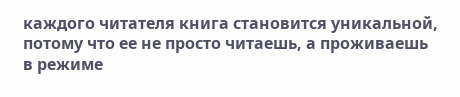каждого читателя книга становится уникальной, потому что ее не просто читаешь, а проживаешь в режиме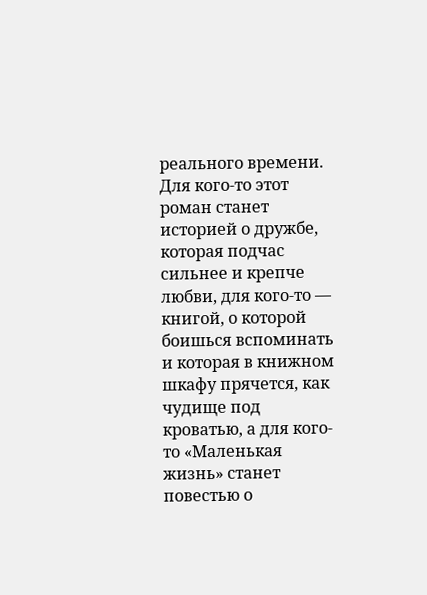реального времени. Для кого-то этот роман станет историей о дружбе, которая подчас сильнее и крепче любви, для кого-то — книгой, о которой боишься вспоминать и которая в книжном шкафу прячется, как чудище под кроватью, а для кого-то «Маленькая жизнь» станет повестью о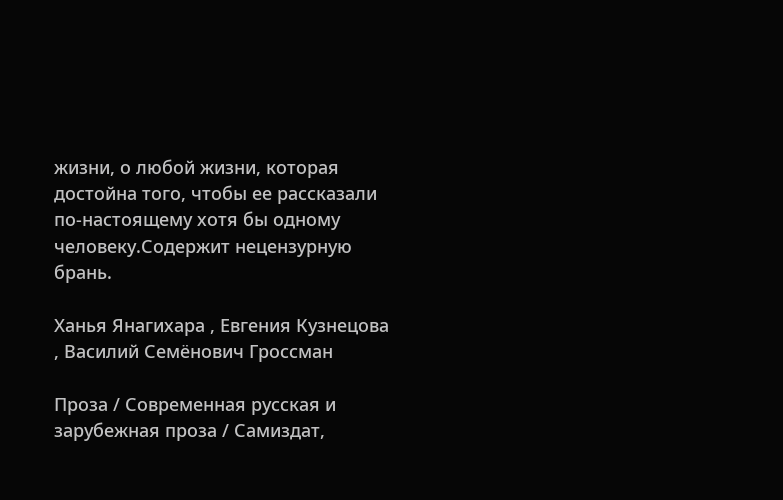жизни, о любой жизни, которая достойна того, чтобы ее рассказали по-настоящему хотя бы одному человеку.Содержит нецензурную брань.

Ханья Янагихара , Евгения Кузнецова , Василий Семёнович Гроссман

Проза / Современная русская и зарубежная проза / Самиздат,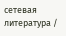сетевая литература /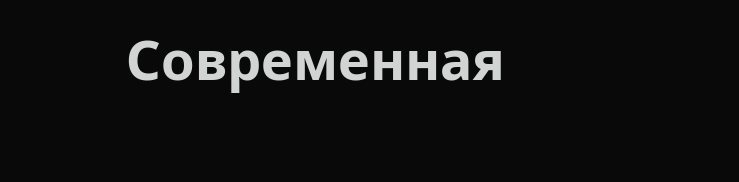Современная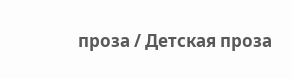проза / Детская проза